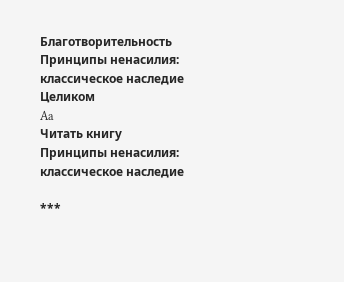Благотворительность
Принципы ненасилия: классическое наследие
Целиком
Aa
Читать книгу
Принципы ненасилия: классическое наследие

***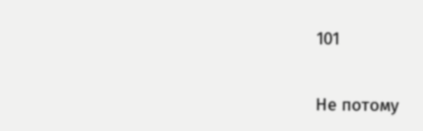101


Не потому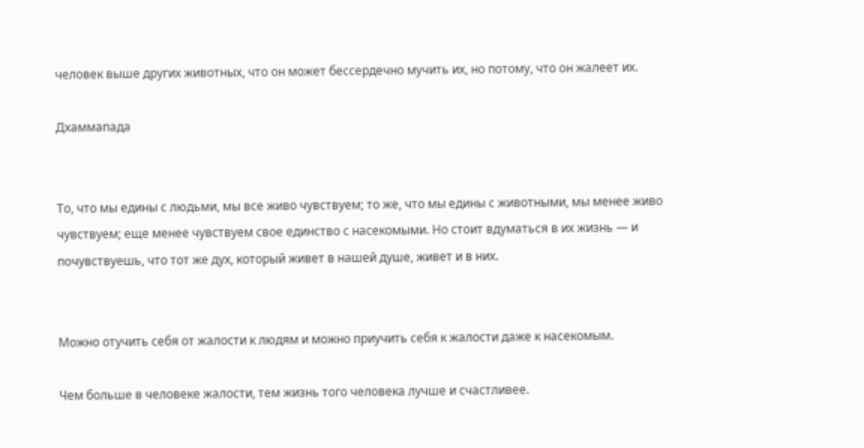человек выше других животных, что он может бессердечно мучить их, но потому, что он жалеет их.

Дхаммапада


То, что мы едины с людьми, мы все живо чувствуем; то же, что мы едины с животными, мы менее живо чувствуем; еще менее чувствуем свое единство с насекомыми. Но стоит вдуматься в их жизнь — и почувствуешь, что тот же дух, который живет в нашей душе, живет и в них.


Можно отучить себя от жалости к людям и можно приучить себя к жалости даже к насекомым.

Чем больше в человеке жалости, тем жизнь того человека лучше и счастливее.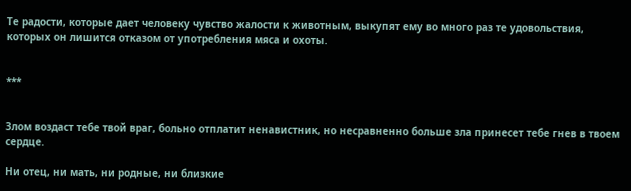Те радости, которые дает человеку чувство жалости к животным, выкупят ему во много раз те удовольствия, которых он лишится отказом от употребления мяса и охоты.


***


Злом воздаст тебе твой враг, больно отплатит ненавистник, но несравненно больше зла принесет тебе гнев в твоем сердце.

Ни отец, ни мать, ни родные, ни близкие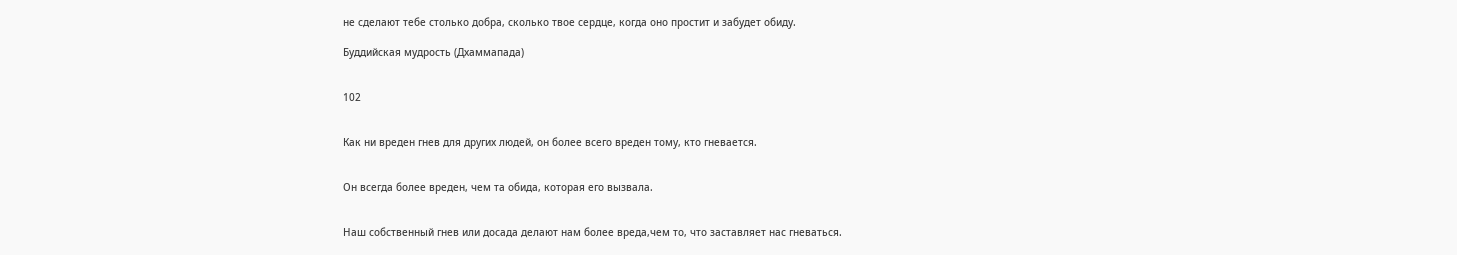не сделают тебе столько добра, сколько твое сердце, когда оно простит и забудет обиду.

Буддийская мудрость (Дхаммапада)


102


Как ни вреден гнев для других людей, он более всего вреден тому, кто гневается.


Он всегда более вреден, чем та обида, которая его вызвала.


Наш собственный гнев или досада делают нам более вреда,чем то, что заставляет нас гневаться.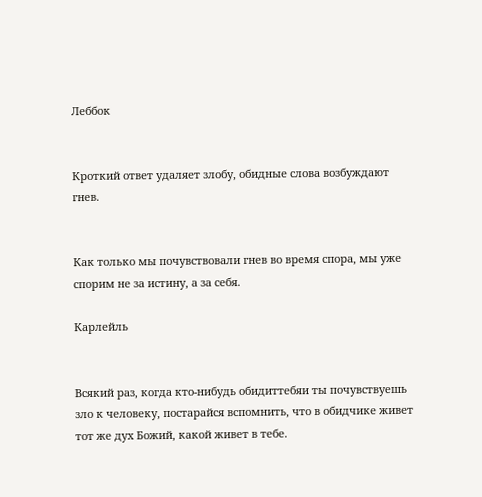Леббок


Кроткий ответ удаляет злобу, обидные слова возбуждают гнев.


Как только мы почувствовали гнев во время спора, мы уже спорим не за истину, а за себя.

Карлейль


Всякий раз, когда кто-нибудь обидиттебяи ты почувствуешь зло к человеку, постарайся вспомнить, что в обидчике живет тот же дух Божий, какой живет в тебе.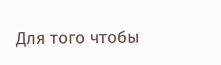Для того чтобы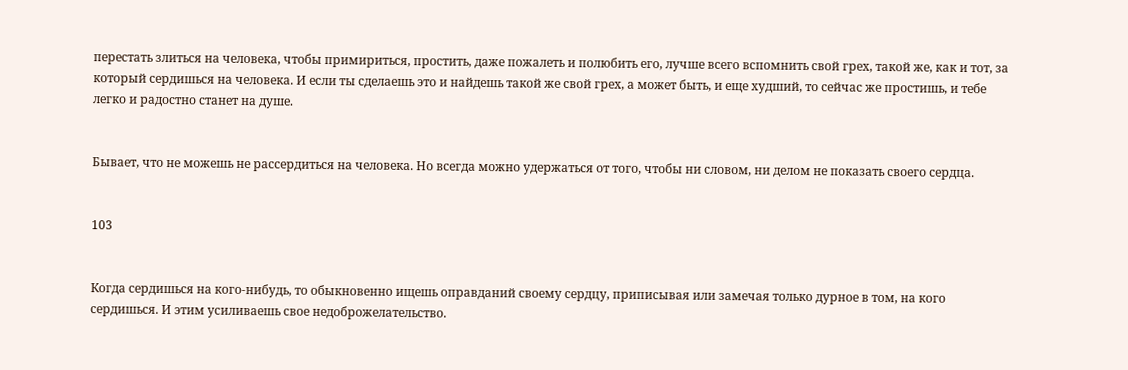перестать злиться на человека, чтобы примириться, простить, даже пожалеть и полюбить его, лучше всего вспомнить свой грех, такой же, как и тот, за который сердишься на человека. И если ты сделаешь это и найдешь такой же свой грех, а может быть, и еще худший, то сейчас же простишь, и тебе легко и радостно станет на душе.


Бывает, что не можешь не рассердиться на человека. Но всегда можно удержаться от того, чтобы ни словом, ни делом не показать своего сердца.


103


Когда сердишься на кого-нибудь, то обыкновенно ищешь оправданий своему сердцу, приписывая или замечая только дурное в том, на кого сердишься. И этим усиливаешь свое недоброжелательство.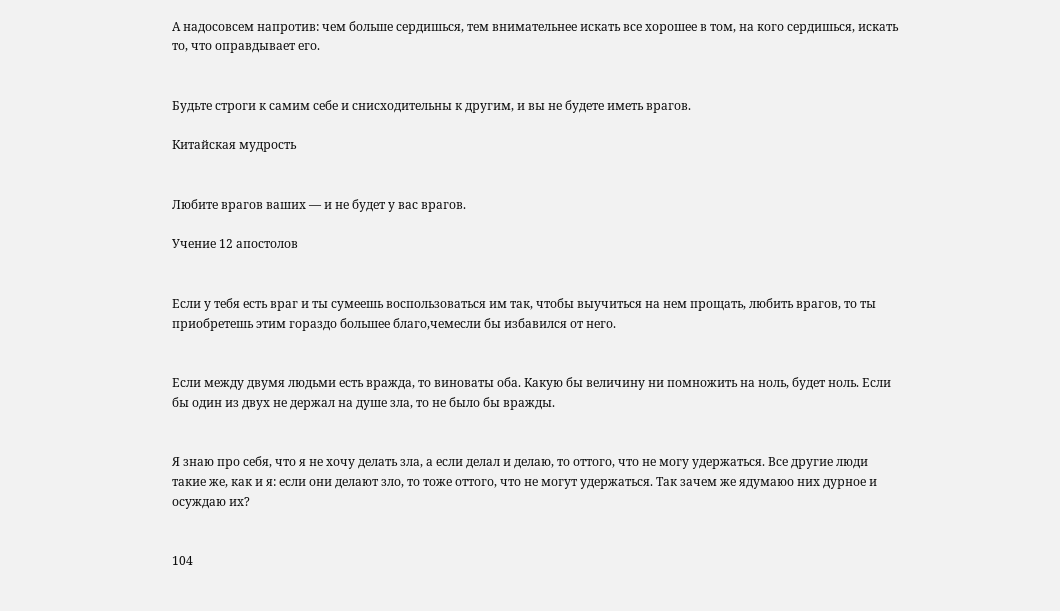А надосовсем напротив: чем больше сердишься, тем внимательнее искать все хорошее в том, на кого сердишься, искать то, что оправдывает его.


Будьте строги к самим себе и снисходительны к другим, и вы не будете иметь врагов.

Китайская мудрость


Любите врагов ваших — и не будет у вас врагов.

Учение 12 апостолов


Если у тебя есть враг и ты сумеешь воспользоваться им так, чтобы выучиться на нем прощать, любить врагов, то ты приобретешь этим гораздо большее благо,чемесли бы избавился от него.


Если между двумя людьми есть вражда, то виноваты оба. Какую бы величину ни помножить на ноль, будет ноль. Если бы один из двух не держал на душе зла, то не было бы вражды.


Я знаю про себя, что я не хочу делать зла, а если делал и делаю, то оттого, что не могу удержаться. Все другие люди такие же, как и я: если они делают зло, то тоже оттого, что не могут удержаться. Так зачем же ядумаюо них дурное и осуждаю их?


104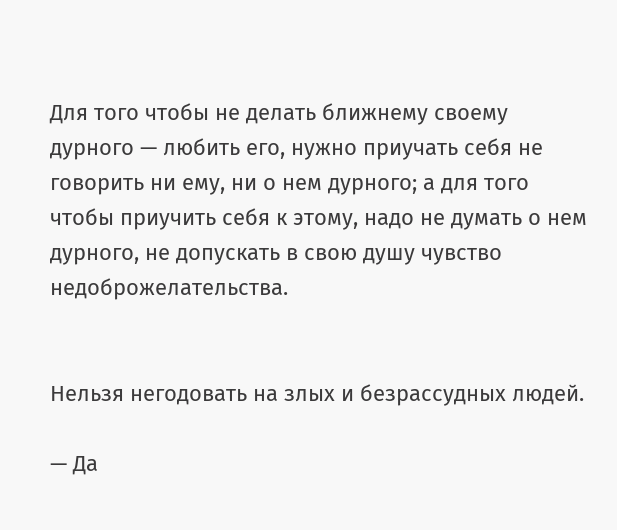Для того чтобы не делать ближнему своему дурного — любить его, нужно приучать себя не говорить ни ему, ни о нем дурного; а для того чтобы приучить себя к этому, надо не думать о нем дурного, не допускать в свою душу чувство недоброжелательства.


Нельзя негодовать на злых и безрассудных людей.

— Да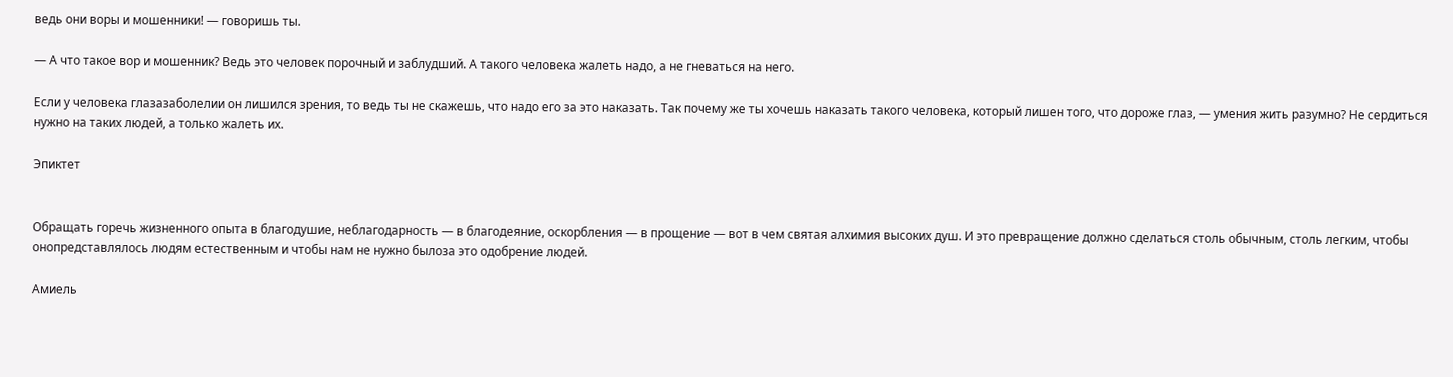ведь они воры и мошенники! — говоришь ты.

— А что такое вор и мошенник? Ведь это человек порочный и заблудший. А такого человека жалеть надо, а не гневаться на него.

Если у человека глазазаболелии он лишился зрения, то ведь ты не скажешь, что надо его за это наказать. Так почему же ты хочешь наказать такого человека, который лишен того, что дороже глаз, — умения жить разумно? Не сердиться нужно на таких людей, а только жалеть их.

Эпиктет


Обращать горечь жизненного опыта в благодушие, неблагодарность — в благодеяние, оскорбления — в прощение — вот в чем святая алхимия высоких душ. И это превращение должно сделаться столь обычным, столь легким, чтобы онопредставлялось людям естественным и чтобы нам не нужно былоза это одобрение людей.

Амиель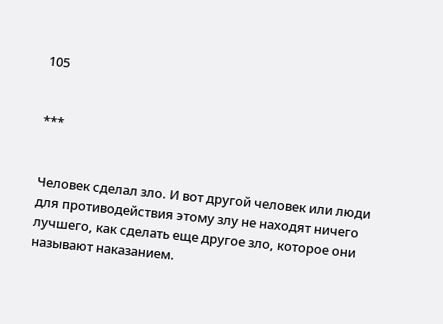105


***


Человек сделал зло. И вот другой человек или люди для противодействия этому злу не находят ничего лучшего, как сделать еще другое зло, которое они называют наказанием.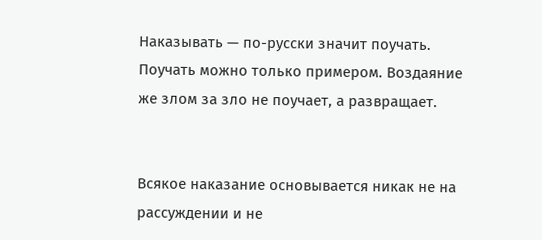Наказывать — по-русски значит поучать. Поучать можно только примером. Воздаяние же злом за зло не поучает, а развращает.


Всякое наказание основывается никак не на рассуждении и не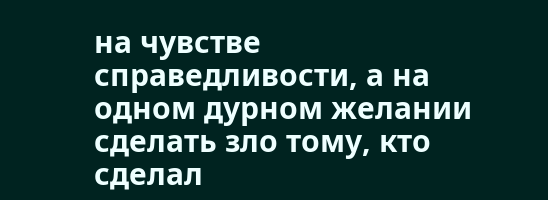на чувстве справедливости, а на одном дурном желании сделать зло тому, кто сделал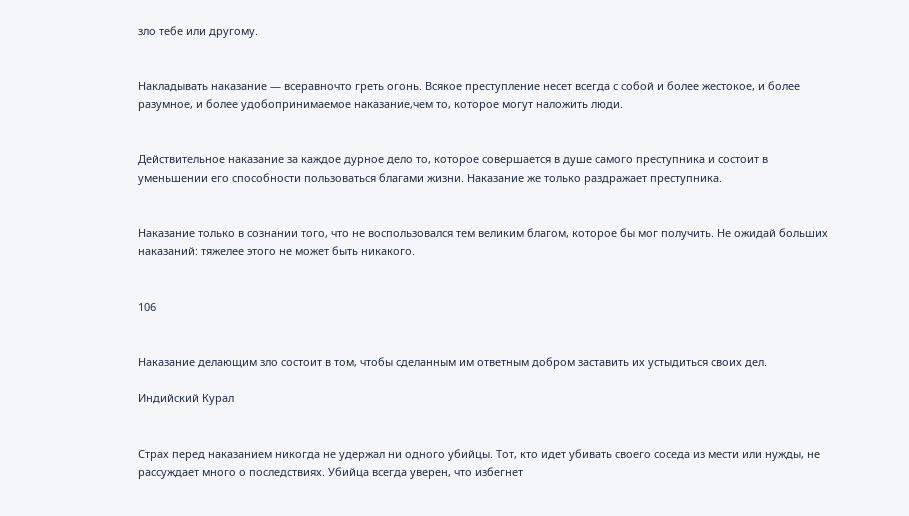зло тебе или другому.


Накладывать наказание — всеравночто греть огонь. Всякое преступление несет всегда с собой и более жестокое, и более разумное, и более удобопринимаемое наказание,чем то, которое могут наложить люди.


Действительное наказание за каждое дурное дело то, которое совершается в душе самого преступника и состоит в уменьшении его способности пользоваться благами жизни. Наказание же только раздражает преступника.


Наказание только в сознании того, что не воспользовался тем великим благом, которое бы мог получить. Не ожидай больших наказаний: тяжелее этого не может быть никакого.


106


Наказание делающим зло состоит в том, чтобы сделанным им ответным добром заставить их устыдиться своих дел.

Индийский Курал


Страх перед наказанием никогда не удержал ни одного убийцы. Тот, кто идет убивать своего соседа из мести или нужды, не рассуждает много о последствиях. Убийца всегда уверен, что избегнет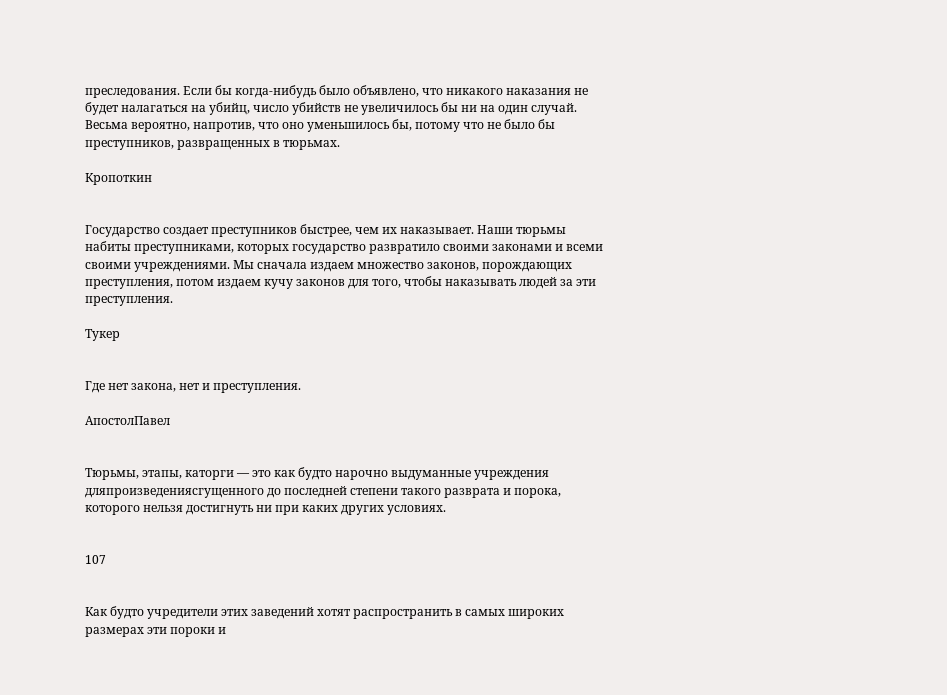преследования. Если бы когда-нибудь было объявлено, что никакого наказания не будет налагаться на убийц, число убийств не увеличилось бы ни на один случай. Весьма вероятно, напротив, что оно уменьшилось бы, потому что не было бы преступников, развращенных в тюрьмах.

Кропоткин


Государство создает преступников быстрее, чем их наказывает. Наши тюрьмы набиты преступниками, которых государство развратило своими законами и всеми своими учреждениями. Мы сначала издаем множество законов, порождающих преступления, потом издаем кучу законов для того, чтобы наказывать людей за эти преступления.

Тукер


Где нет закона, нет и преступления.

АпостолПавел


Тюрьмы, этапы, каторги — это как будто нарочно выдуманные учреждения дляпроизведениясгущенного до последней степени такого разврата и порока, которого нельзя достигнуть ни при каких других условиях.


107


Как будто учредители этих заведений хотят распространить в самых широких размерах эти пороки и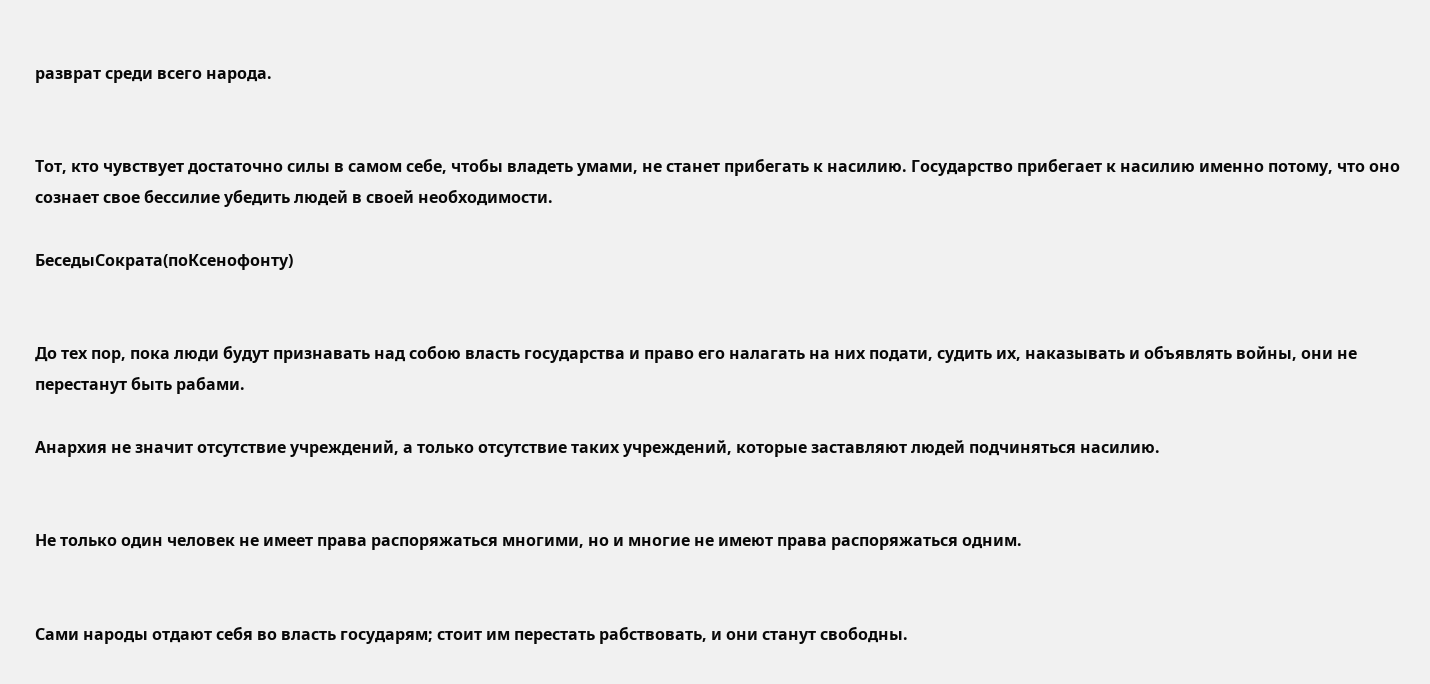разврат среди всего народа.


Тот, кто чувствует достаточно силы в самом себе, чтобы владеть умами, не станет прибегать к насилию. Государство прибегает к насилию именно потому, что оно сознает свое бессилие убедить людей в своей необходимости.

БеседыСократа(поКсенофонту)


До тех пор, пока люди будут признавать над собою власть государства и право его налагать на них подати, судить их, наказывать и объявлять войны, они не перестанут быть рабами.

Анархия не значит отсутствие учреждений, а только отсутствие таких учреждений, которые заставляют людей подчиняться насилию.


Не только один человек не имеет права распоряжаться многими, но и многие не имеют права распоряжаться одним.


Сами народы отдают себя во власть государям; стоит им перестать рабствовать, и они станут свободны.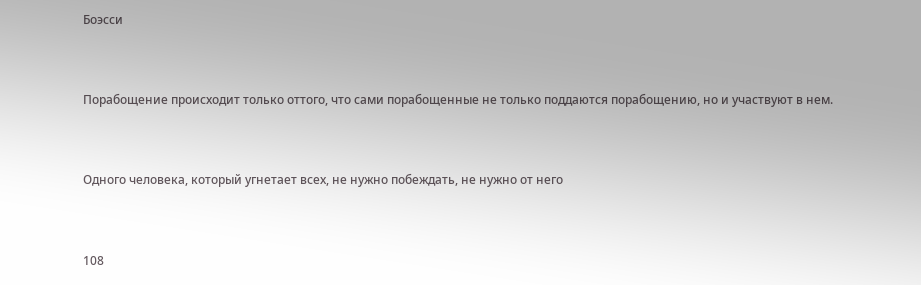Боэсси


Порабощение происходит только оттого, что сами порабощенные не только поддаются порабощению, но и участвуют в нем.


Одного человека, который угнетает всех, не нужно побеждать, не нужно от него


108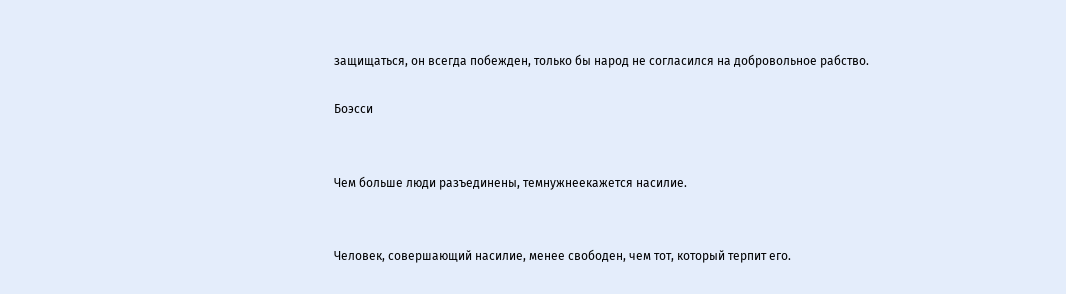защищаться, он всегда побежден, только бы народ не согласился на добровольное рабство.

Боэсси


Чем больше люди разъединены, темнужнеекажется насилие.


Человек, совершающий насилие, менее свободен, чем тот, который терпит его.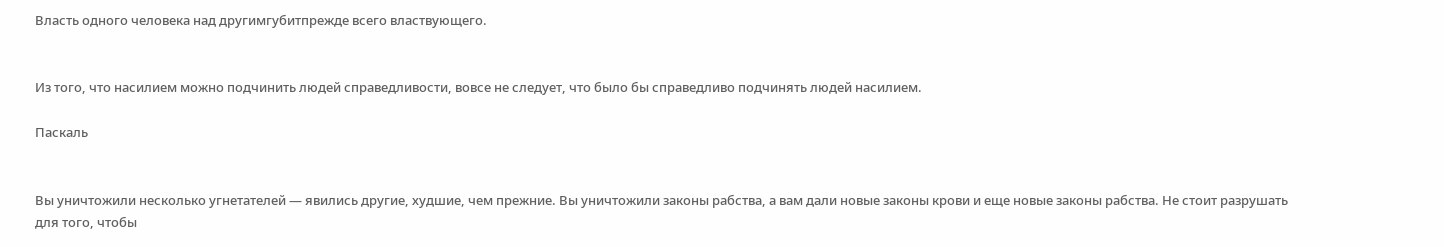Власть одного человека над другимгубитпрежде всего властвующего.


Из того, что насилием можно подчинить людей справедливости, вовсе не следует, что было бы справедливо подчинять людей насилием.

Паскаль


Вы уничтожили несколько угнетателей — явились другие, худшие, чем прежние. Вы уничтожили законы рабства, а вам дали новые законы крови и еще новые законы рабства. Не стоит разрушать для того, чтобы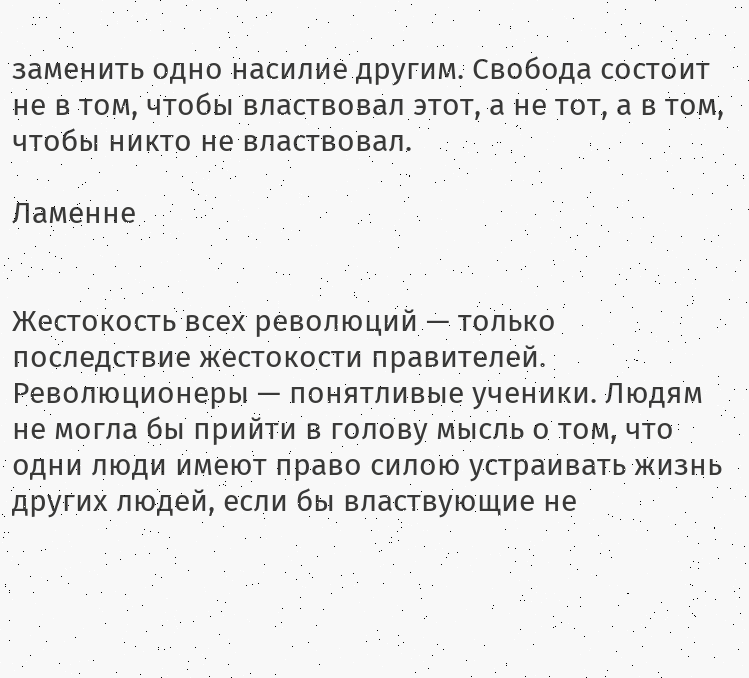заменить одно насилие другим. Свобода состоит не в том, чтобы властвовал этот, а не тот, а в том, чтобы никто не властвовал.

Ламенне


Жестокость всех революций — только последствие жестокости правителей. Революционеры — понятливые ученики. Людям не могла бы прийти в голову мысль о том, что одни люди имеют право силою устраивать жизнь других людей, если бы властвующие не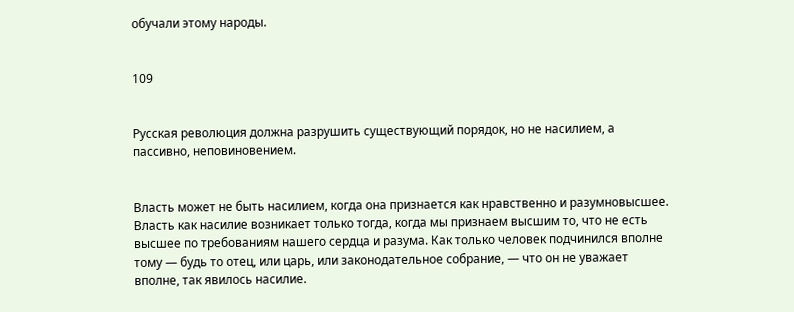обучали этому народы.


109


Русская революция должна разрушить существующий порядок, но не насилием, а пассивно, неповиновением.


Власть может не быть насилием, когда она признается как нравственно и разумновысшее. Власть как насилие возникает только тогда, когда мы признаем высшим то, что не есть высшее по требованиям нашего сердца и разума. Как только человек подчинился вполне тому — будь то отец, или царь, или законодательное собрание, — что он не уважает вполне, так явилось насилие.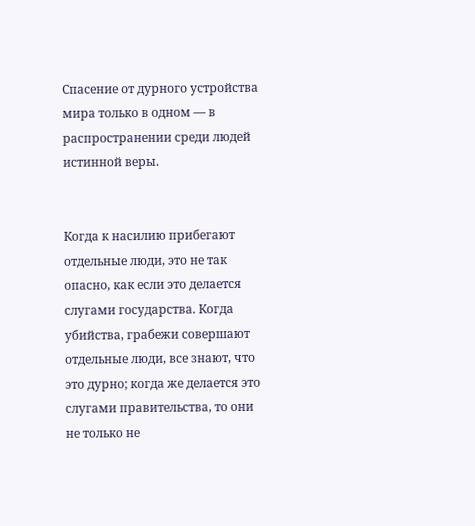Спасение от дурного устройства мира только в одном — в распространении среди людей истинной веры.


Когда к насилию прибегают отдельные люди, это не так опасно, как если это делается слугами государства. Когда убийства, грабежи совершают отдельные люди, все знают, что это дурно; когда же делается это слугами правительства, то они не только не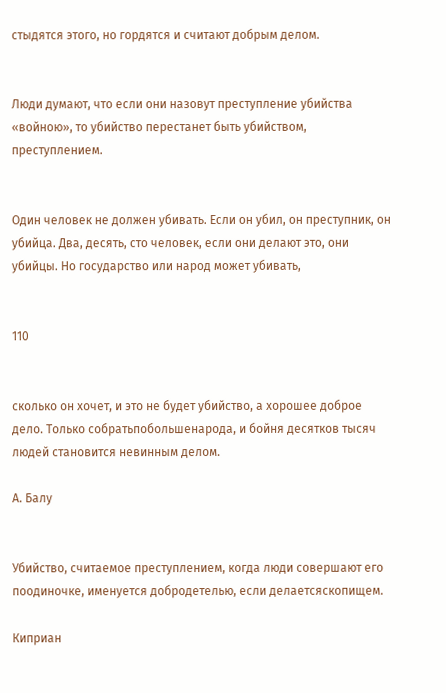стыдятся этого, но гордятся и считают добрым делом.


Люди думают, что если они назовут преступление убийства «войною», то убийство перестанет быть убийством, преступлением.


Один человек не должен убивать. Если он убил, он преступник, он убийца. Два, десять, сто человек, если они делают это, они убийцы. Но государство или народ может убивать,


110


сколько он хочет, и это не будет убийство, а хорошее доброе дело. Только собратьпобольшенарода, и бойня десятков тысяч людей становится невинным делом.

А. Балу


Убийство, считаемое преступлением, когда люди совершают его поодиночке, именуется добродетелью, если делаетсяскопищем.

Киприан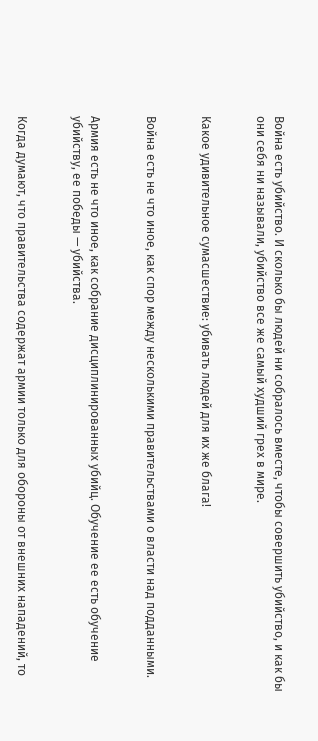Война есть убийство. И сколько бы людей ни собралось вместе, чтобы совершить убийство, и как бы они себя ни называли, убийство все же самый худший грех в мире.


Какое удивительное сумасшествие: убивать людей для их же блага!


Война есть не что иное, как спор между несколькими правительствами о власти над подданными.


Армия есть не что иное, как собрание дисциплинированных убийц. Обучение ее есть обучение убийству, ее победы — убийства.


Когда думают, что правительства содержат армии только для обороны от внешних нападений, то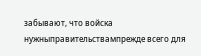забывают, что войска нужныправительствампрежде всего для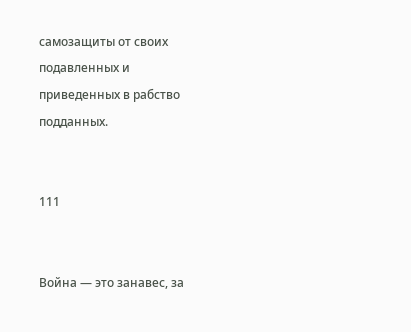самозащиты от своих подавленных и приведенных в рабство подданных.


111


Война — это занавес, за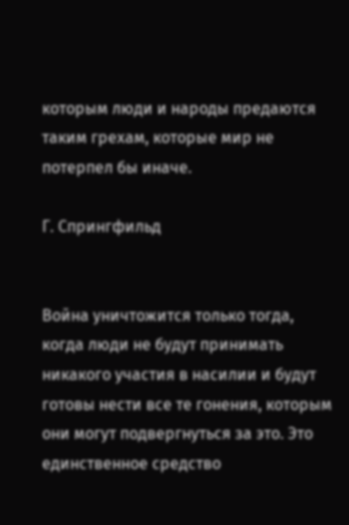которым люди и народы предаются таким грехам, которые мир не потерпел бы иначе.

Г. Спрингфильд


Война уничтожится только тогда, когда люди не будут принимать никакого участия в насилии и будут готовы нести все те гонения, которым они могут подвергнуться за это. Это единственное средство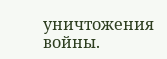уничтожения войны.